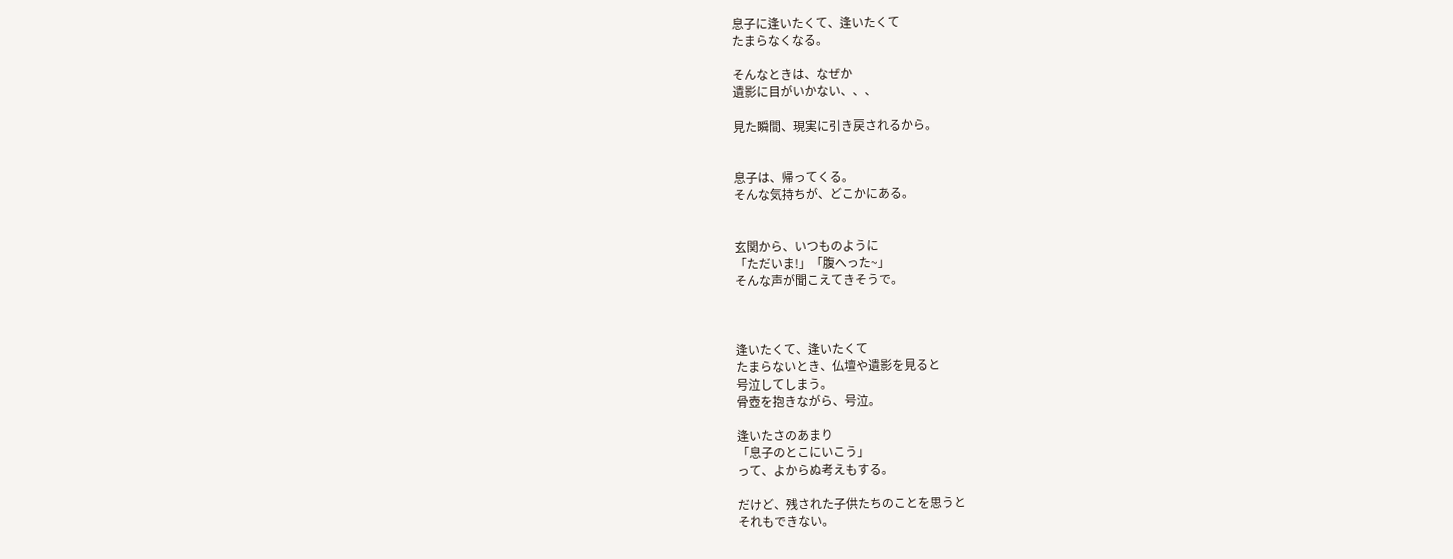息子に逢いたくて、逢いたくて
たまらなくなる。

そんなときは、なぜか
遺影に目がいかない、、、

見た瞬間、現実に引き戻されるから。


息子は、帰ってくる。
そんな気持ちが、どこかにある。


玄関から、いつものように
「ただいま!」「腹へった~」
そんな声が聞こえてきそうで。



逢いたくて、逢いたくて
たまらないとき、仏壇や遺影を見ると
号泣してしまう。
骨壺を抱きながら、号泣。

逢いたさのあまり
「息子のとこにいこう」
って、よからぬ考えもする。

だけど、残された子供たちのことを思うと
それもできない。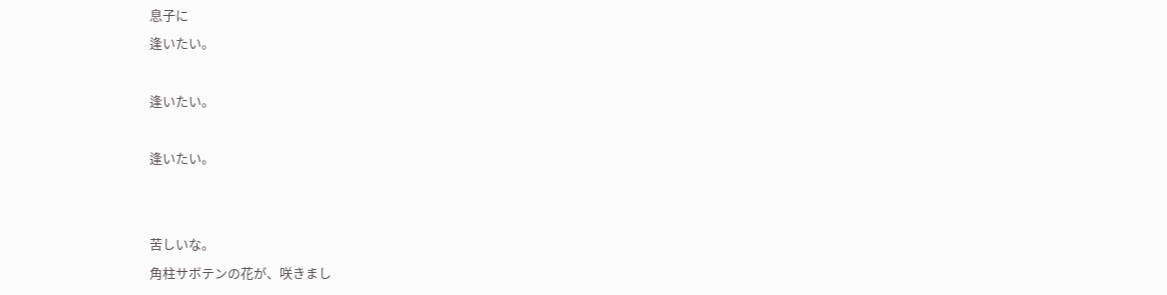息子に
逢いたい。

逢いたい。

逢いたい。


苦しいな。
角柱サボテンの花が、咲きまし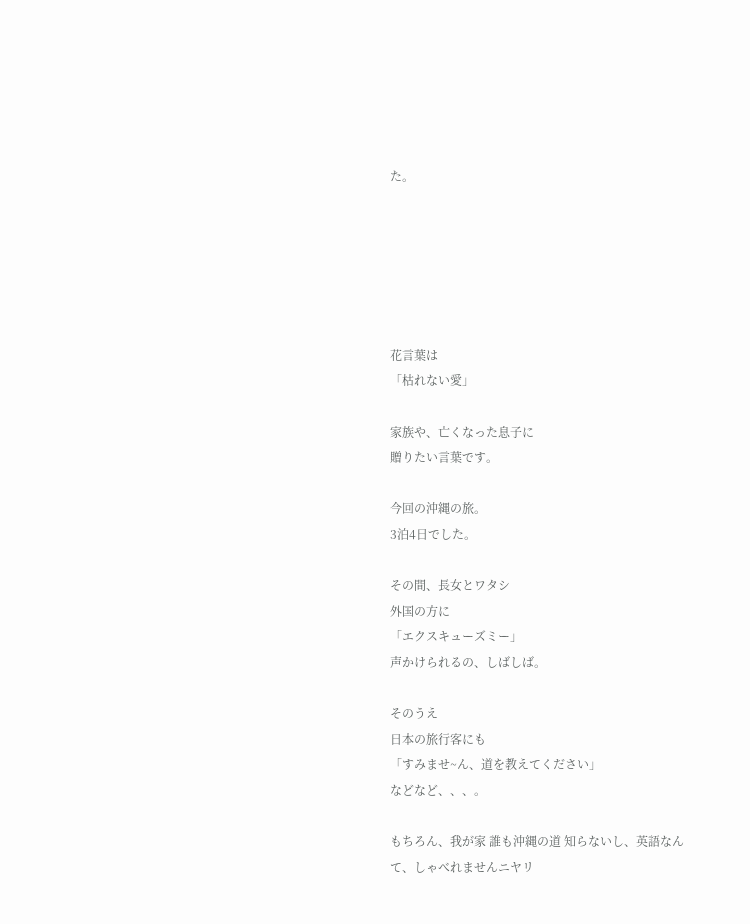た。






花言葉は
「枯れない愛」

家族や、亡くなった息子に
贈りたい言葉です。

今回の沖縄の旅。
3泊4日でした。

その間、長女とワタシ
外国の方に
「エクスキューズミー」
声かけられるの、しばしば。

そのうえ
日本の旅行客にも
「すみませ~ん、道を教えてください」
などなど、、、。

もちろん、我が家 誰も沖縄の道 知らないし、英語なんて、しゃべれませんニヤリ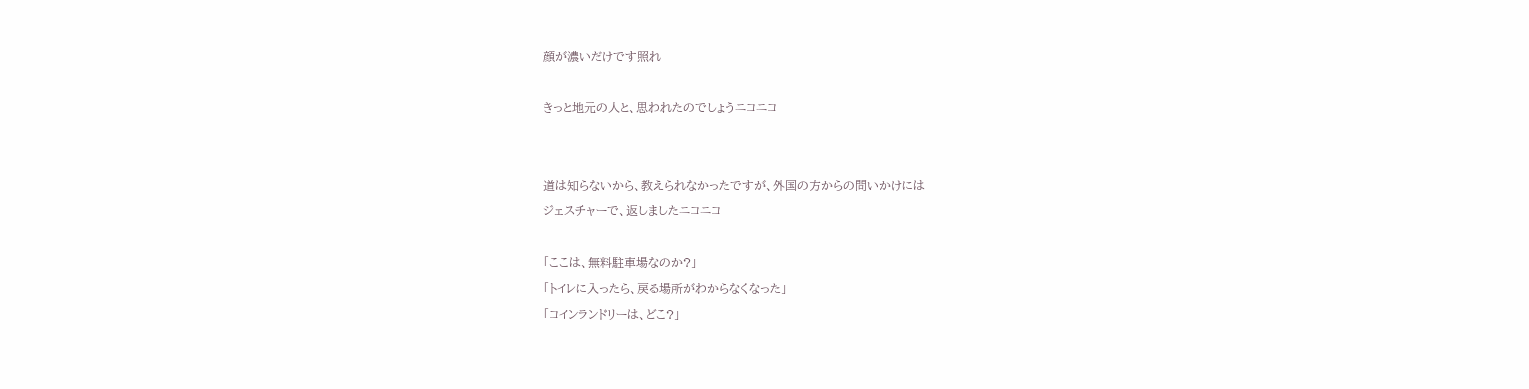顔が濃いだけです照れ

きっと地元の人と、思われたのでしょうニコニコ


道は知らないから、教えられなかったですが、外国の方からの問いかけには
ジェスチャーで、返しましたニコニコ

「ここは、無料駐車場なのか?」
「トイレに入ったら、戻る場所がわからなくなった」
「コインランドリーは、どこ?」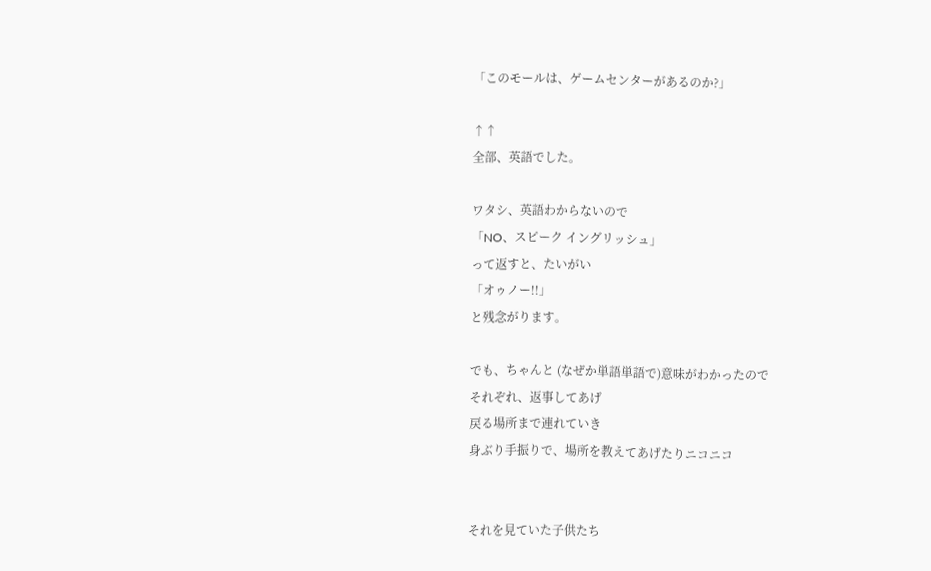「このモールは、ゲームセンターがあるのか?」

↑↑
全部、英語でした。

ワタシ、英語わからないので
「NO、スピーク イングリッシュ」
って返すと、たいがい
「オゥノー!!」
と残念がります。

でも、ちゃんと (なぜか単語単語で)意味がわかったので
それぞれ、返事してあげ
戻る場所まで連れていき
身ぶり手振りで、場所を教えてあげたりニコニコ


それを見ていた子供たち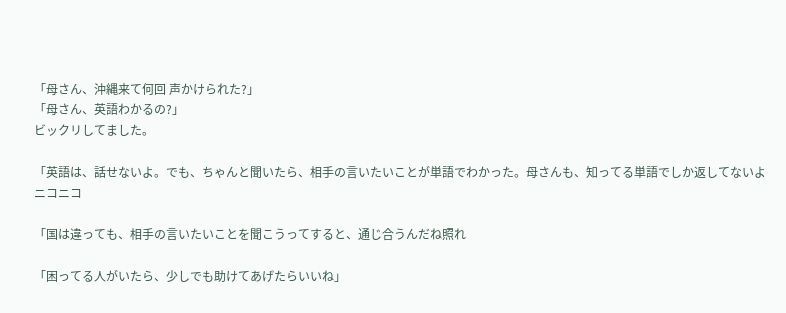「母さん、沖縄来て何回 声かけられた?」
「母さん、英語わかるの?」
ビックリしてました。

「英語は、話せないよ。でも、ちゃんと聞いたら、相手の言いたいことが単語でわかった。母さんも、知ってる単語でしか返してないよニコニコ

「国は違っても、相手の言いたいことを聞こうってすると、通じ合うんだね照れ

「困ってる人がいたら、少しでも助けてあげたらいいね」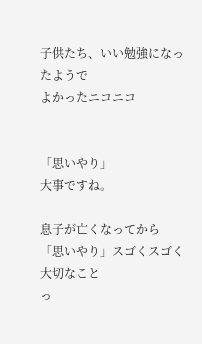子供たち、いい勉強になったようで
よかったニコニコ


「思いやり」
大事ですね。

息子が亡くなってから
「思いやり」スゴくスゴく大切なこと
っ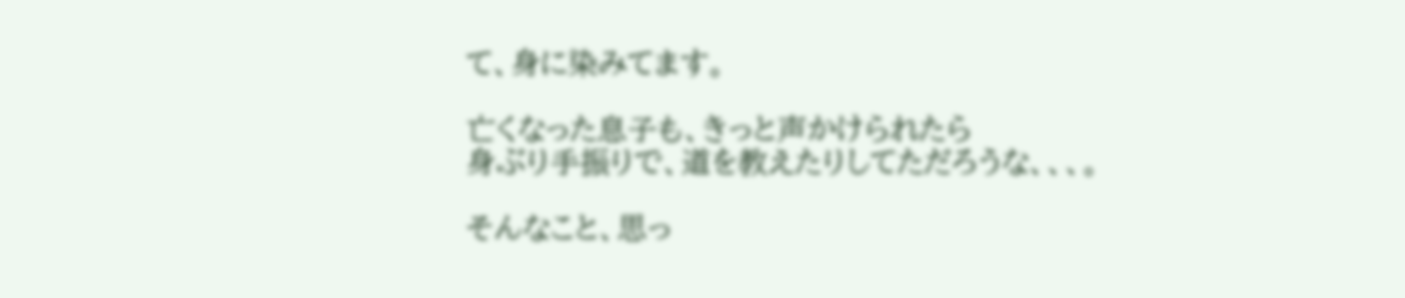て、身に染みてます。

亡くなった息子も、きっと声かけられたら
身ぶり手振りで、道を教えたりしてただろうな、、、。

そんなこと、思っ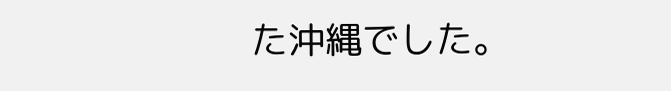た沖縄でした。